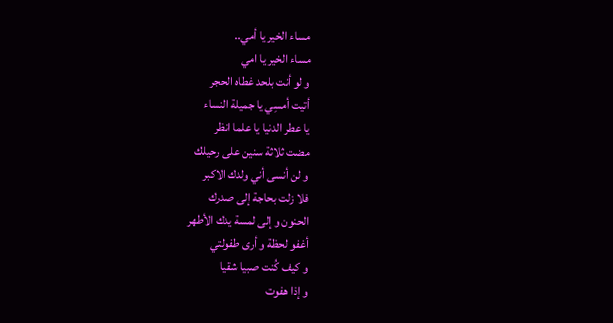مساء الخير يا أمي..
مساء الخير يا امي
و لو أنت بلحد غطاه الحجر
أتيت أمسِي يا جميلة النساء
يا عطر الدنيا يا علما انظر
مضت ثلاثة سنين على رحيلك
و لن أنسى أني ولدك الاكبر
فلا زلت بحاجة إلى صدرك
الحنون و إلى لمسة يدك الأطهر
أغفو لحظة و أرى طفولتي
و كيف كُنت صبيا شقيا
و إذا هفوت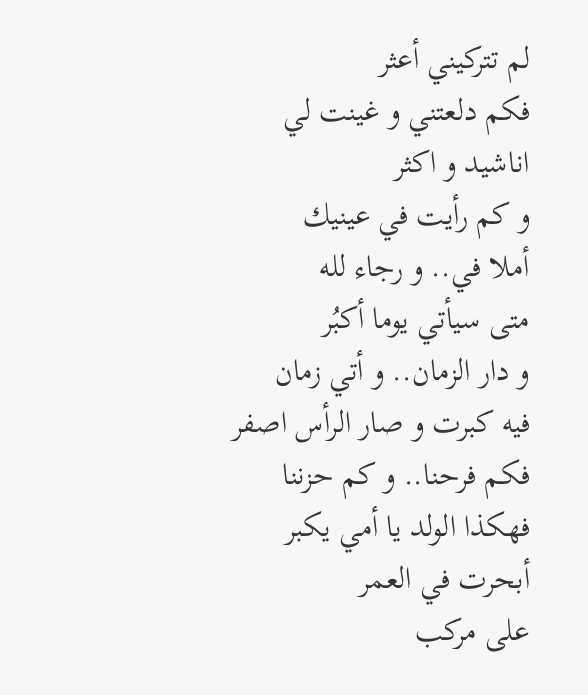لم تتركيني أعثر
فكم دلعتني و غينت لي
اناشيد و اكثر
و كم رأيت في عينيك
أملا في.. و رجاء لله
متى سيأتي يوما أكبُر
و دار الزمان.. و أتي زمان
فيه كبرت و صار الرأس اصفر
فكم فرحنا.. و كم حزننا
فهكذا الولد يا أمي يكبر
أبحرت في العمر
على مركب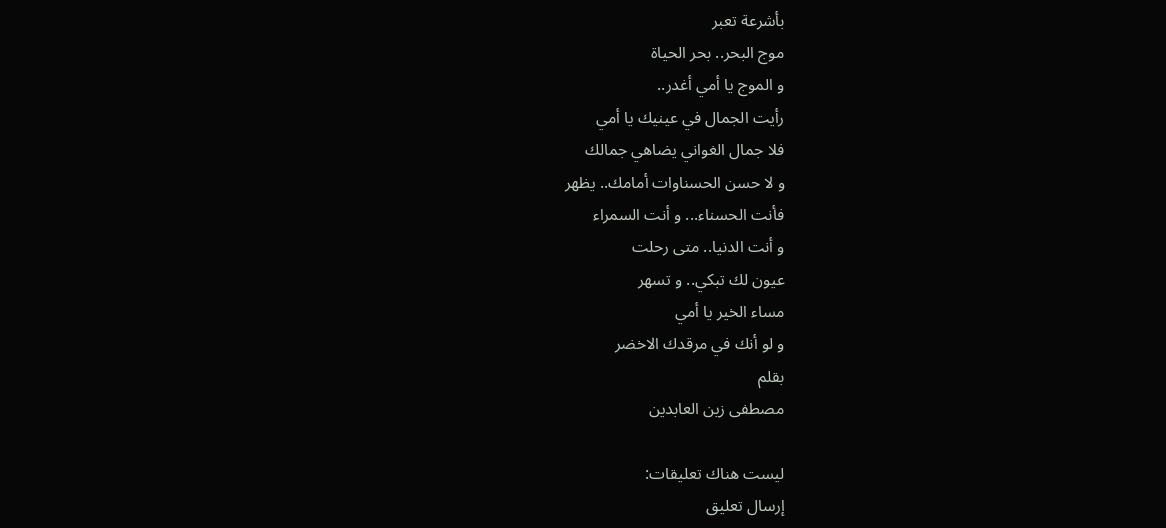بأشرعة تعبر
موج البحر.. بحر الحياة
و الموج يا أمي أغدر..
رأيت الجمال في عينيك يا أمي
فلا جمال الغواني يضاهي جمالك
و لا حسن الحسناوات أمامك.. يظهر
فأنت الحسناء... و أنت السمراء
و أنت الدنيا.. متى رحلت
عيون لك تبكي.. و تسهر
مساء الخير يا أمي
و لو أنك في مرقدك الاخضر
بقلم
مصطفى زين العابدين

ليست هناك تعليقات:
إرسال تعليق